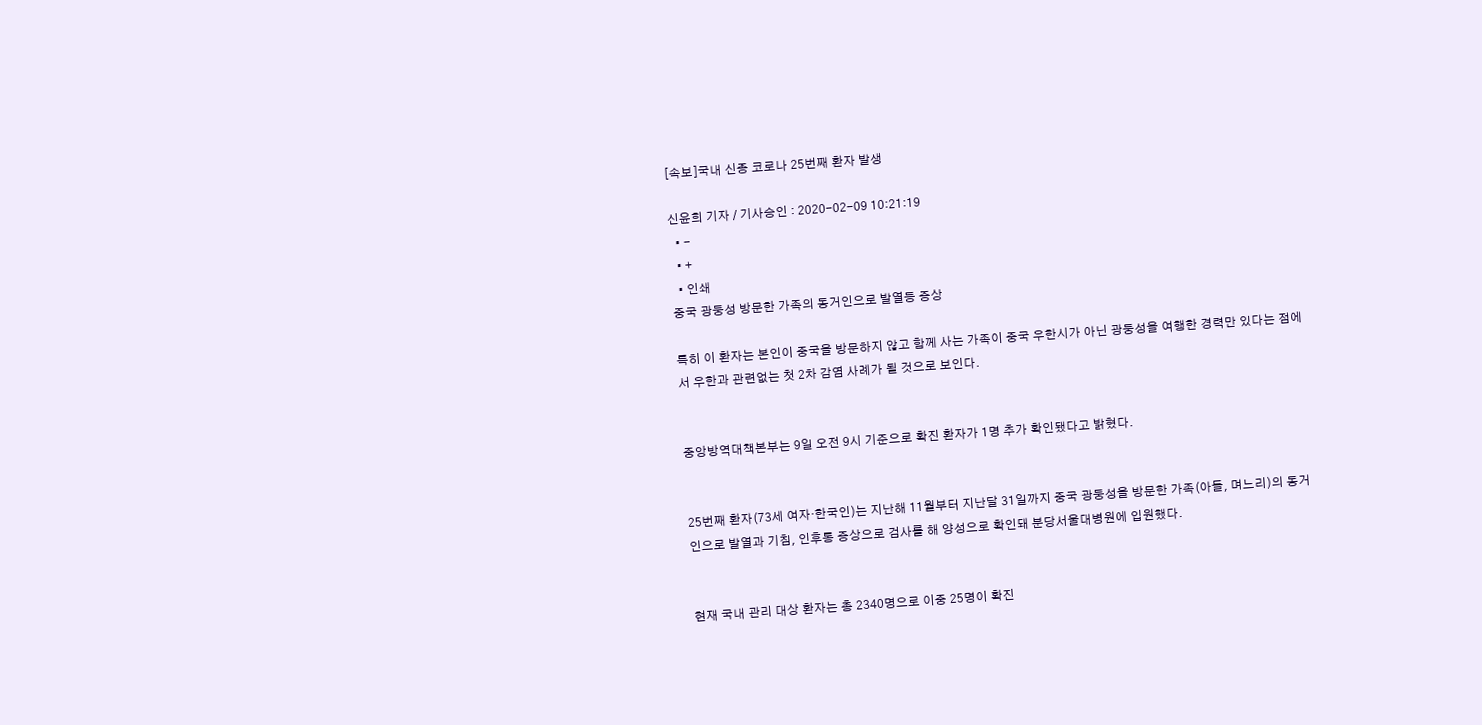[속보]국내 신종 코로나 25번째 환자 발생

신윤희 기자 / 기사승인 : 2020-02-09 10:21:19
  • -
  • +
  • 인쇄
중국 광둥성 방문한 가족의 동거인으로 발열등 증상

특히 이 환자는 본인이 중국을 방문하지 않고 함께 사는 가족이 중국 우한시가 아닌 광둥성을 여행한 경력만 있다는 점에서 우한과 관련없는 첫 2차 감염 사례가 될 것으로 보인다.


중앙방역대책본부는 9일 오전 9시 기준으로 확진 환자가 1명 추가 확인됐다고 밝혔다.


25번째 환자(73세 여자·한국인)는 지난해 11월부터 지난달 31일까지 중국 광둥성을 방문한 가족(아들, 며느리)의 동거인으로 발열과 기침, 인후통 증상으로 검사를 해 양성으로 확인돼 분당서울대병원에 입원했다.


현재 국내 관리 대상 환자는 총 2340명으로 이중 25명이 확진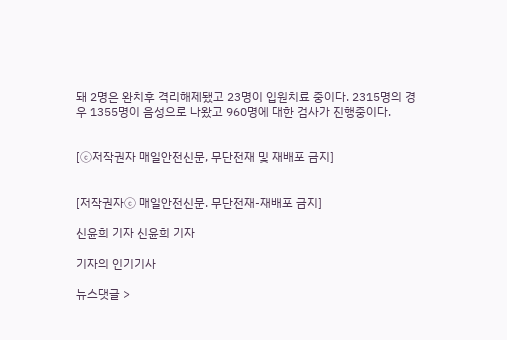돼 2명은 완치후 격리해제됐고 23명이 입원치료 중이다. 2315명의 경우 1355명이 음성으로 나왔고 960명에 대한 검사가 진행중이다.


[ⓒ저작권자 매일안전신문, 무단전재 및 재배포 금지]


[저작권자ⓒ 매일안전신문. 무단전재-재배포 금지]

신윤희 기자 신윤희 기자

기자의 인기기사

뉴스댓글 >